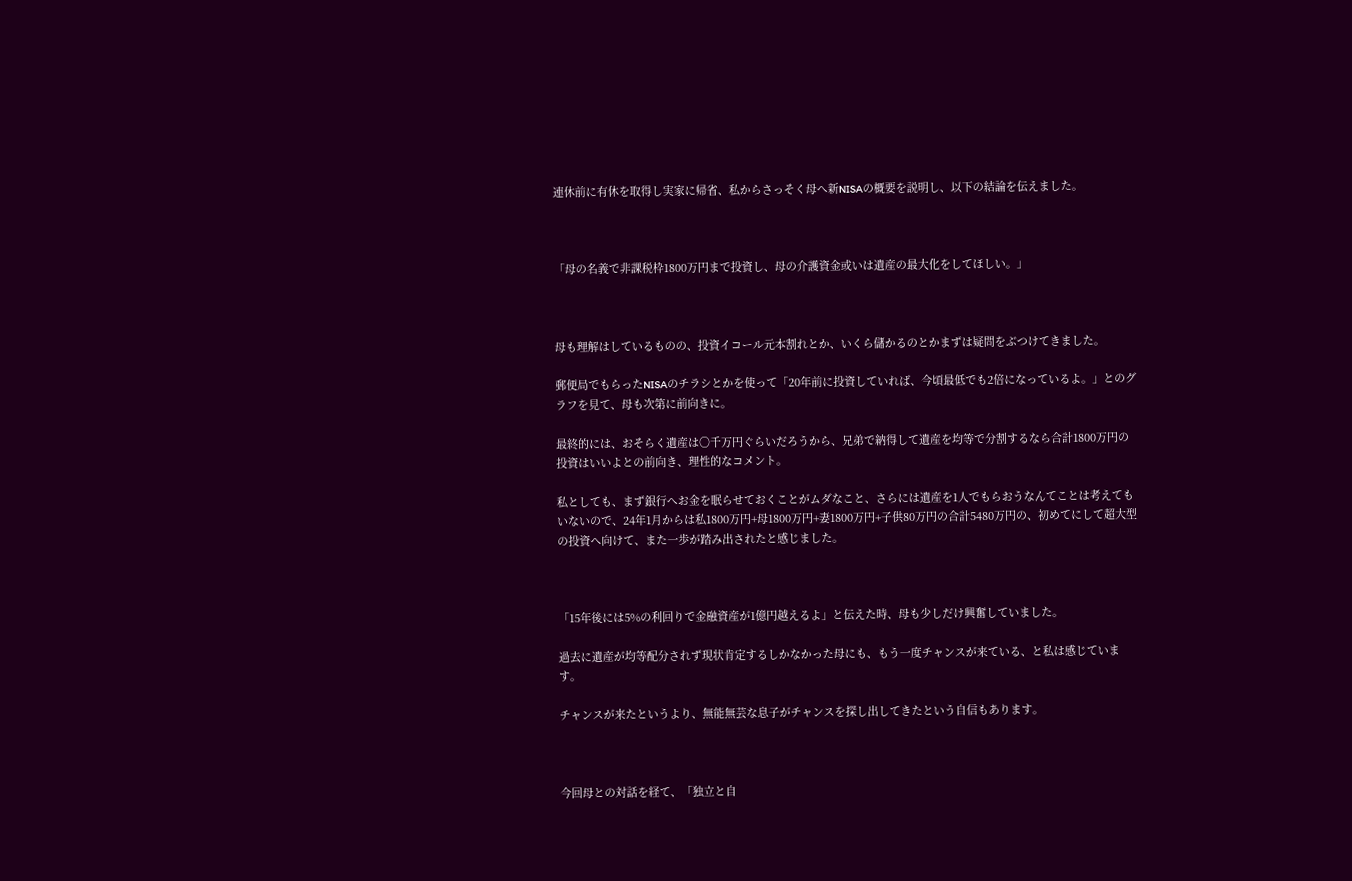連休前に有休を取得し実家に帰省、私からさっそく母へ新NISAの概要を説明し、以下の結論を伝えました。



「母の名義で非課税枠1800万円まで投資し、母の介護資金或いは遺産の最大化をしてほしい。」



母も理解はしているものの、投資イコール元本割れとか、いくら儲かるのとかまずは疑問をぶつけてきました。

郵便局でもらったNISAのチラシとかを使って「20年前に投資していれば、今頃最低でも2倍になっているよ。」とのグラフを見て、母も次第に前向きに。

最終的には、おそらく遺産は〇千万円ぐらいだろうから、兄弟で納得して遺産を均等で分割するなら合計1800万円の投資はいいよとの前向き、理性的なコメント。

私としても、まず銀行へお金を眠らせておくことがムダなこと、さらには遺産を1人でもらおうなんてことは考えてもいないので、24年1月からは私1800万円+母1800万円+妻1800万円+子供80万円の合計5480万円の、初めてにして超大型の投資へ向けて、また一歩が踏み出されたと感じました。



「15年後には5%の利回りで金融資産が1億円越えるよ」と伝えた時、母も少しだけ興奮していました。

過去に遺産が均等配分されず現状肯定するしかなかった母にも、もう一度チャンスが来ている、と私は感じています。

チャンスが来たというより、無能無芸な息子がチャンスを探し出してきたという自信もあります。



今回母との対話を経て、「独立と自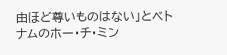由ほど尊いものはない」とベトナムのホー・チ・ミン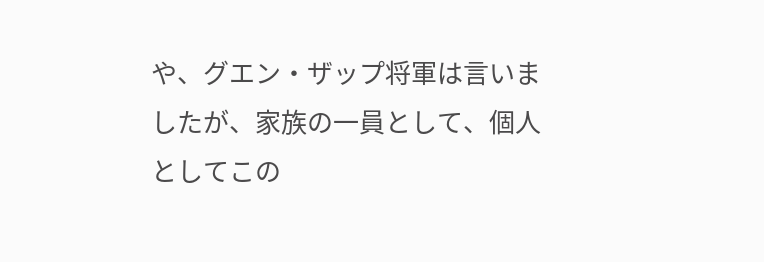や、グエン・ザップ将軍は言いましたが、家族の一員として、個人としてこの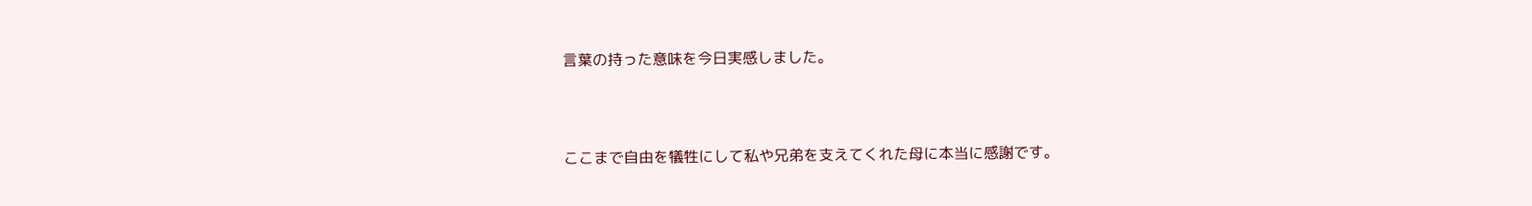言葉の持った意味を今日実感しました。



ここまで自由を犠牲にして私や兄弟を支えてくれた母に本当に感謝です。